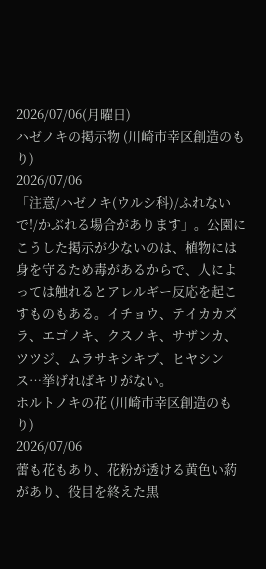2026/07/06(月曜日)
ハゼノキの掲示物 (川崎市幸区創造のもり)
2026/07/06
「注意/ハゼノキ(ウルシ科)/ふれないで!/かぶれる場合があります」。公園にこうした掲示が少ないのは、植物には身を守るため毒があるからで、人によっては触れるとアレルギー反応を起こすものもある。イチョウ、テイカカズラ、エゴノキ、クスノキ、サザンカ、ツツジ、ムラサキシキブ、ヒヤシンス…挙げればキリがない。
ホルトノキの花 (川崎市幸区創造のもり)
2026/07/06
蕾も花もあり、花粉が透ける黄色い葯があり、役目を終えた黒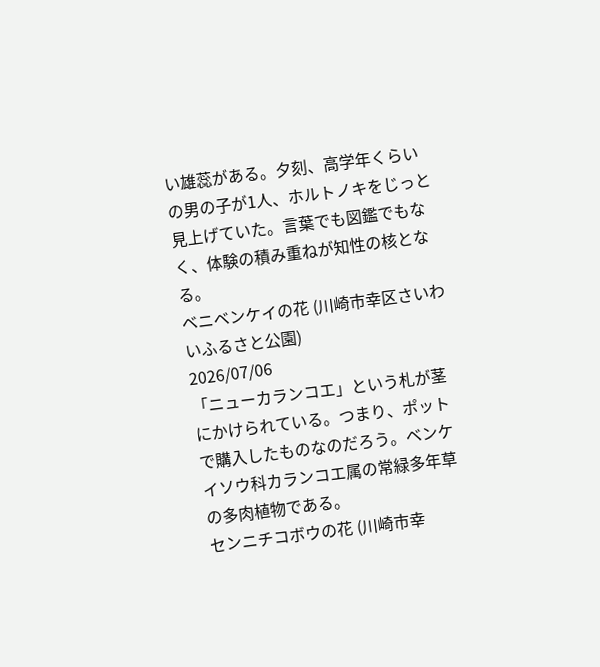い雄蕊がある。夕刻、高学年くらいの男の子が1人、ホルトノキをじっと見上げていた。言葉でも図鑑でもなく、体験の積み重ねが知性の核となる。
ベニベンケイの花 (川崎市幸区さいわいふるさと公園)
2026/07/06
「ニューカランコエ」という札が茎にかけられている。つまり、ポットで購入したものなのだろう。ベンケイソウ科カランコエ属の常緑多年草の多肉植物である。
センニチコボウの花 (川崎市幸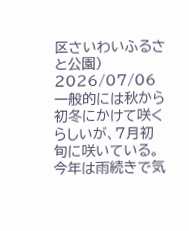区さいわいふるさと公園)
2026/07/06
一般的には秋から初冬にかけて咲くらしいが、7月初旬に咲いている。今年は雨続きで気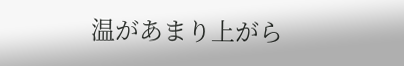温があまり上がら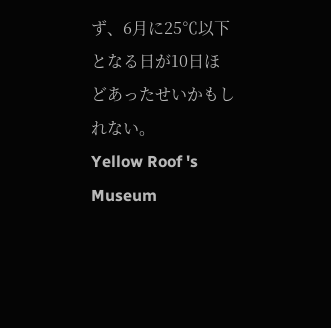ず、6月に25℃以下となる日が10日ほどあったせいかもしれない。
Yellow Roof 's Museum